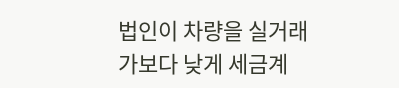법인이 차량을 실거래가보다 낮게 세금계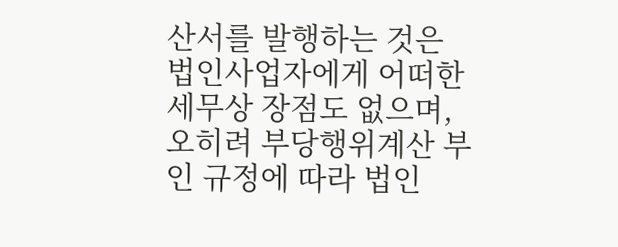산서를 발행하는 것은 법인사업자에게 어떠한 세무상 장점도 없으며, 오히려 부당행위계산 부인 규정에 따라 법인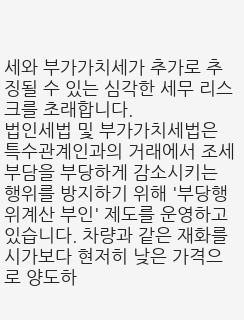세와 부가가치세가 추가로 추징될 수 있는 심각한 세무 리스크를 초래합니다.
법인세법 및 부가가치세법은 특수관계인과의 거래에서 조세 부담을 부당하게 감소시키는 행위를 방지하기 위해 '부당행위계산 부인' 제도를 운영하고 있습니다. 차량과 같은 재화를 시가보다 현저히 낮은 가격으로 양도하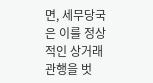면, 세무당국은 이를 정상적인 상거래 관행을 벗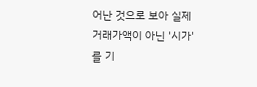어난 것으로 보아 실제 거래가액이 아닌 '시가'를 기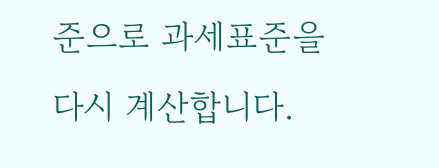준으로 과세표준을 다시 계산합니다.